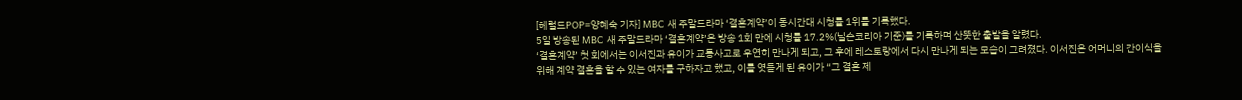[헤럴드POP=양혜숙 기자] MBC 새 주말드라마 ‘결혼계약’이 동시간대 시청률 1위를 기록했다.
5일 방송된 MBC 새 주말드라마 ‘결혼계약’은 방송 1회 만에 시청률 17.2%(닐슨코리아 기준)를 기록하며 산뜻한 출발을 알렸다.
‘결혼계약’ 첫 회에서는 이서진과 유이가 교통사고로 우연히 만나게 되고, 그 후에 레스토랑에서 다시 만나게 되는 모습이 그려졌다. 이서진은 어머니의 간이식을 위해 계약 결혼을 할 수 있는 여자를 구하자고 했고, 이를 엿듣게 된 유이가 “그 결혼 제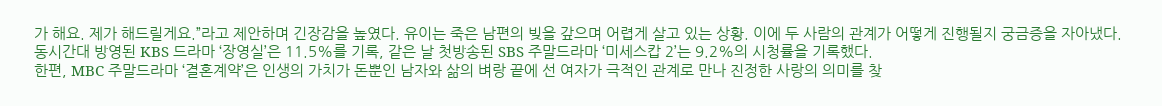가 해요. 제가 해드릴게요.”라고 제안하며 긴장감을 높였다. 유이는 죽은 남편의 빚을 갚으며 어렵게 살고 있는 상황. 이에 두 사람의 관계가 어떻게 진행될지 궁금증을 자아냈다.
동시간대 방영된 KBS 드라마 ‘장영실’은 11.5%를 기록, 같은 날 첫방송된 SBS 주말드라마 ‘미세스캅 2’는 9.2%의 시청률을 기록했다.
한편, MBC 주말드라마 ‘결혼계약’은 인생의 가치가 돈뿐인 남자와 삶의 벼랑 끝에 선 여자가 극적인 관계로 만나 진정한 사랑의 의미를 찾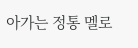아가는 정통 멜로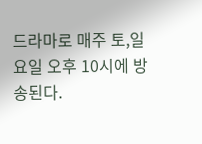드라마로 매주 토,일요일 오후 10시에 방송된다.